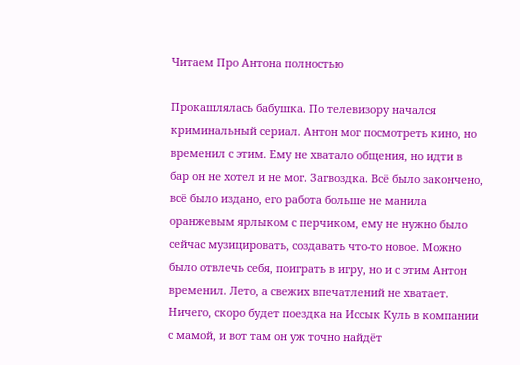Читаем Про Антона полностью

Прокашлялась бабушка. По телевизору начался криминальный сериал. Антон мог посмотреть кино, но временил с этим. Ему не хватало общения, но идти в бар он не хотел и не мог. Загвоздка. Всё было закончено, всё было издано, его работа больше не манила оранжевым ярлыком с перчиком, ему не нужно было сейчас музицировать, создавать что-то новое. Можно было отвлечь себя, поиграть в игру, но и с этим Антон временил. Лето, а свежих впечатлений не хватает. Ничего, скоро будет поездка на Иссык Куль в компании с мамой, и вот там он уж точно найдёт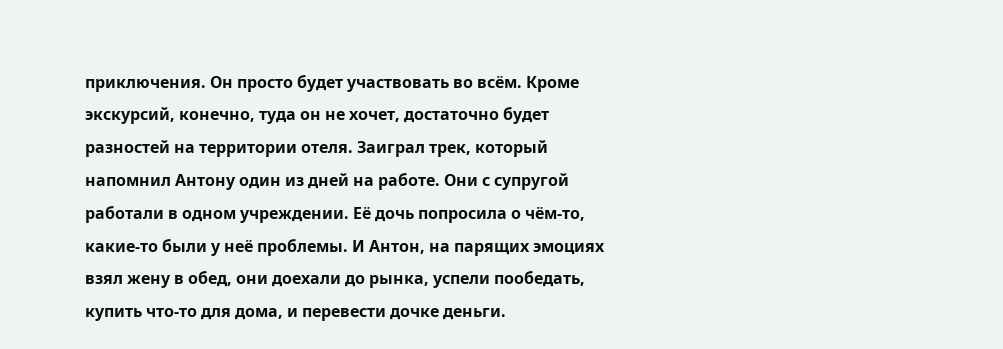приключения. Он просто будет участвовать во всём. Кроме экскурсий, конечно, туда он не хочет, достаточно будет разностей на территории отеля. Заиграл трек, который напомнил Антону один из дней на работе. Они с супругой работали в одном учреждении. Её дочь попросила о чём-то, какие-то были у неё проблемы. И Антон, на парящих эмоциях взял жену в обед, они доехали до рынка, успели пообедать, купить что-то для дома, и перевести дочке деньги.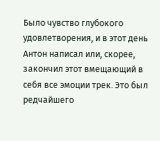Было чувство глубокого удовлетворения, и в этот день Антон написал или, скорее, закончил этот вмещающий в себя все эмоции трек. Это был редчайшего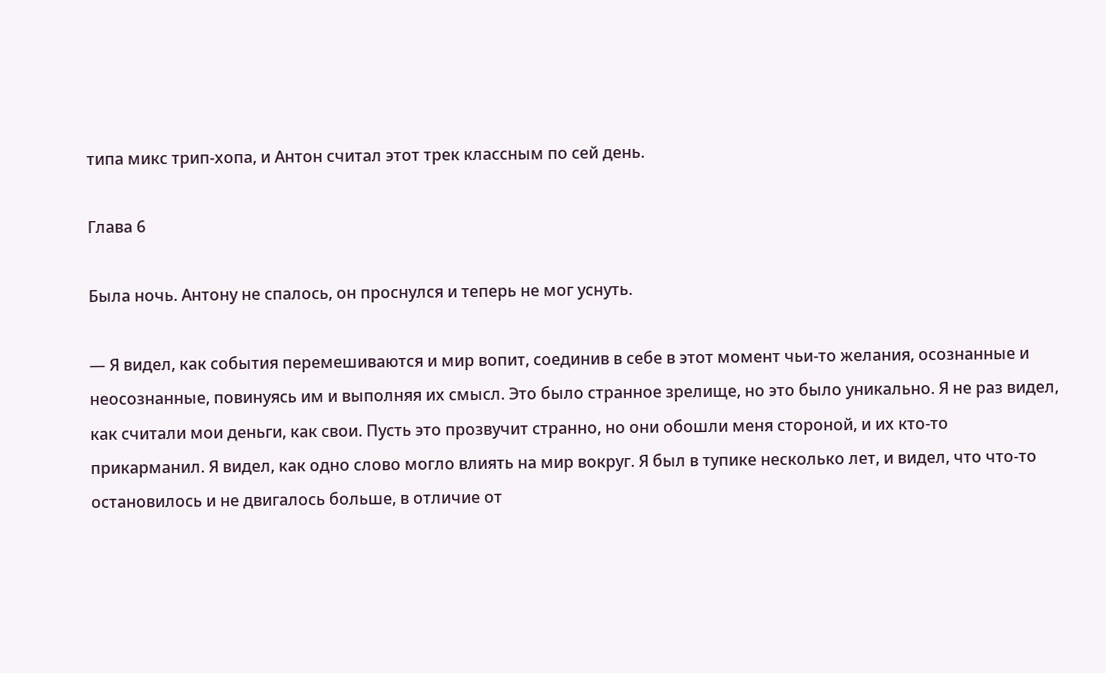типа микс трип-хопа, и Антон считал этот трек классным по сей день.

Глава 6

Была ночь. Антону не спалось, он проснулся и теперь не мог уснуть.

— Я видел, как события перемешиваются и мир вопит, соединив в себе в этот момент чьи-то желания, осознанные и неосознанные, повинуясь им и выполняя их смысл. Это было странное зрелище, но это было уникально. Я не раз видел, как считали мои деньги, как свои. Пусть это прозвучит странно, но они обошли меня стороной, и их кто-то прикарманил. Я видел, как одно слово могло влиять на мир вокруг. Я был в тупике несколько лет, и видел, что что-то остановилось и не двигалось больше, в отличие от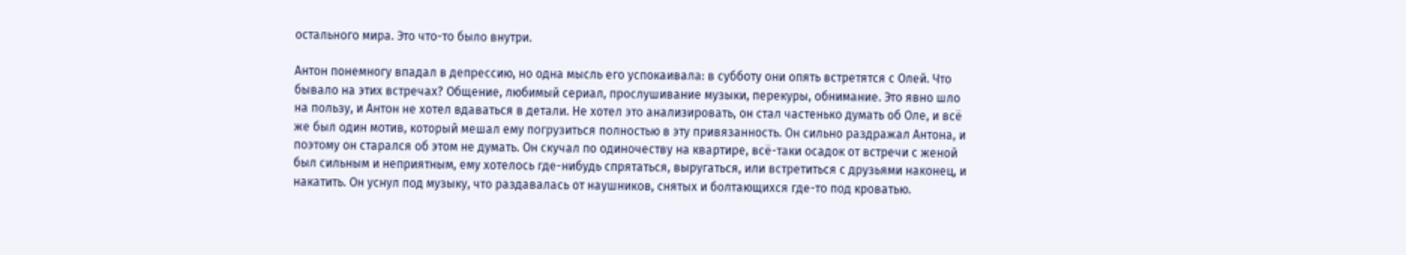остального мира. Это что-то было внутри.

Антон понемногу впадал в депрессию, но одна мысль его успокаивала: в субботу они опять встретятся с Олей. Что бывало на этих встречах? Общение, любимый сериал, прослушивание музыки, перекуры, обнимание. Это явно шло на пользу, и Антон не хотел вдаваться в детали. Не хотел это анализировать, он стал частенько думать об Оле, и всё же был один мотив, который мешал ему погрузиться полностью в эту привязанность. Он сильно раздражал Антона, и поэтому он старался об этом не думать. Он скучал по одиночеству на квартире, всё-таки осадок от встречи с женой был сильным и неприятным, ему хотелось где-нибудь спрятаться, выругаться, или встретиться с друзьями наконец, и накатить. Он уснул под музыку, что раздавалась от наушников, снятых и болтающихся где-то под кроватью.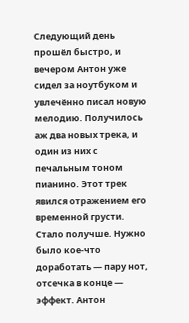Следующий день прошёл быстро, и вечером Антон уже сидел за ноутбуком и увлечённо писал новую мелодию. Получилось аж два новых трека, и один из них с печальным тоном пианино. Этот трек явился отражением его временной грусти. Стало получше. Нужно было кое-что доработать — пару нот, отсечка в конце — эффект. Антон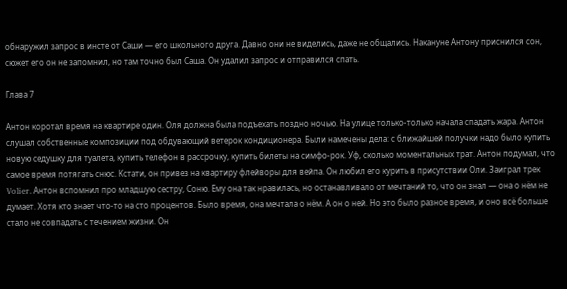обнаружил запрос в инсте от Саши — его школьного друга. Давно они не виделись, даже не общались. Накануне Антону приснился сон, сюжет его он не запомнил, но там точно был Саша. Он удалил запрос и отправился спать.

Глава 7

Антон коротал время на квартире один. Оля должна была подъехать поздно ночью. На улице только-только начала спадать жара. Антон слушал собственные композиции под обдувающий ветерок кондиционера. Были намечены дела: с ближайшей получки надо было купить новую седушку для туалета, купить телефон в рассрочку, купить билеты на симфо-рок. Уф, сколько моментальных трат. Антон подумал, что самое время потягать снюс. Кстати, он привез на квартиру флейворы для вейпа. Он любил его курить в присутствии Оли. Заиграл трек Volier. Антон вспомнил про младшую сестру, Соню. Ему она так нравилась, но останавливало от мечтаний то, что он знал — она о нём не думает. Хотя кто знает что-то на сто процентов. Было время, она мечтала о нём. А он о ней. Но это было разное время, и оно всё больше стало не совпадать с течением жизни. Он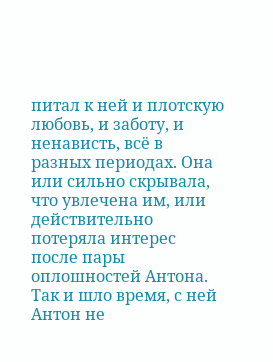питал к ней и плотскую любовь, и заботу, и ненависть, всё в разных периодах. Она или сильно скрывала, что увлечена им, или действительно потеряла интерес после пары оплошностей Антона. Так и шло время, с ней Антон не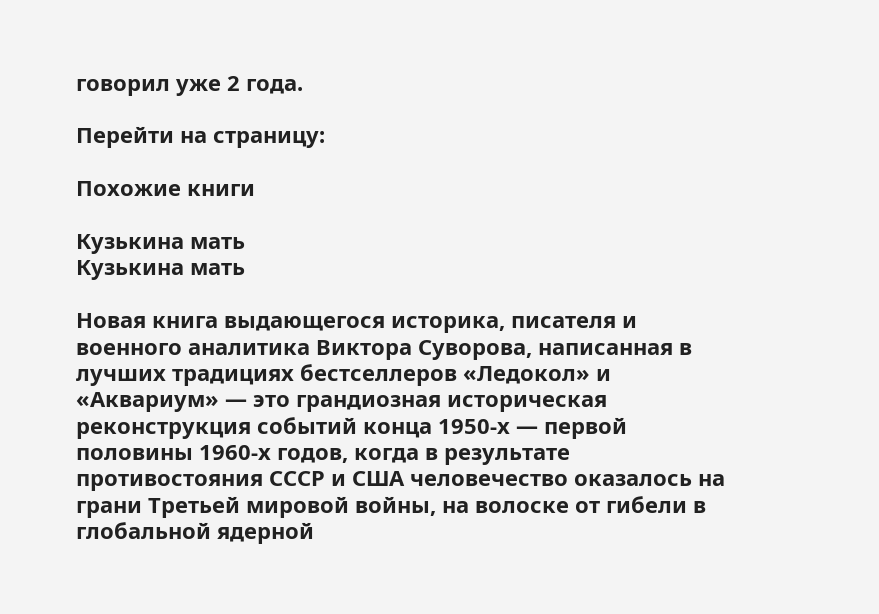говорил уже 2 года.

Перейти на страницу:

Похожие книги

Кузькина мать
Кузькина мать

Новая книга выдающегося историка, писателя и военного аналитика Виктора Суворова, написанная в лучших традициях бестселлеров «Ледокол» и «Аквариум» — это грандиозная историческая реконструкция событий конца 1950-х — первой половины 1960-х годов, когда в результате противостояния СССР и США человечество оказалось на грани Третьей мировой войны, на волоске от гибели в глобальной ядерной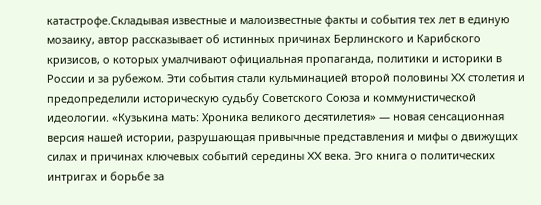катастрофе.Складывая известные и малоизвестные факты и события тех лет в единую мозаику, автор рассказывает об истинных причинах Берлинского и Карибского кризисов, о которых умалчивают официальная пропаганда, политики и историки в России и за рубежом. Эти события стали кульминацией второй половины XX столетия и предопределили историческую судьбу Советского Союза и коммунистической идеологии. «Кузькина мать: Хроника великого десятилетия» — новая сенсационная версия нашей истории, разрушающая привычные представления и мифы о движущих силах и причинах ключевых событий середины XX века. Эго книга о политических интригах и борьбе за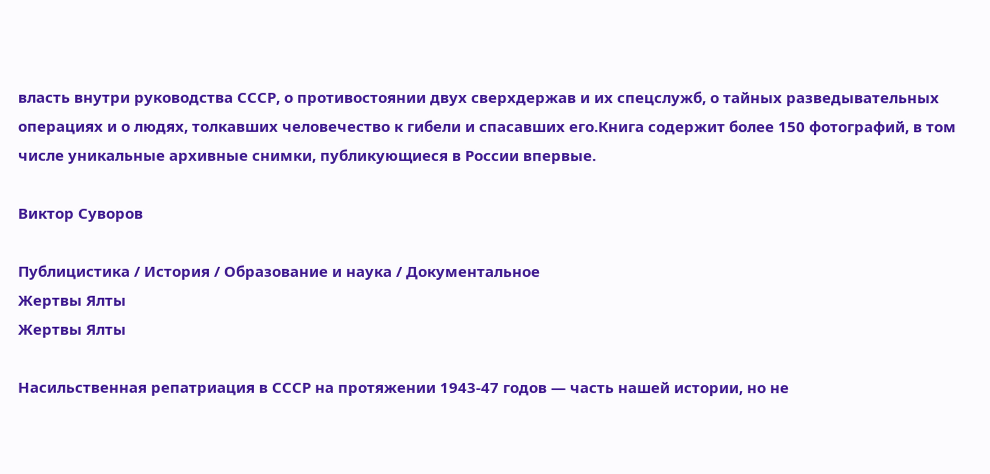власть внутри руководства СССР, о противостоянии двух сверхдержав и их спецслужб, о тайных разведывательных операциях и о людях, толкавших человечество к гибели и спасавших его.Книга содержит более 150 фотографий, в том числе уникальные архивные снимки, публикующиеся в России впервые.

Виктор Суворов

Публицистика / История / Образование и наука / Документальное
Жертвы Ялты
Жертвы Ялты

Насильственная репатриация в СССР на протяжении 1943-47 годов — часть нашей истории, но не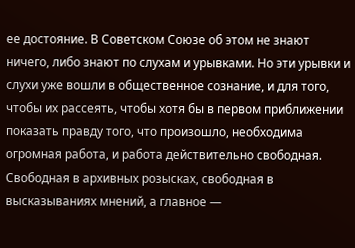ее достояние. В Советском Союзе об этом не знают ничего, либо знают по слухам и урывками. Но эти урывки и слухи уже вошли в общественное сознание, и для того, чтобы их рассеять, чтобы хотя бы в первом приближении показать правду того, что произошло, необходима огромная работа, и работа действительно свободная. Свободная в архивных розысках, свободная в высказываниях мнений, а главное —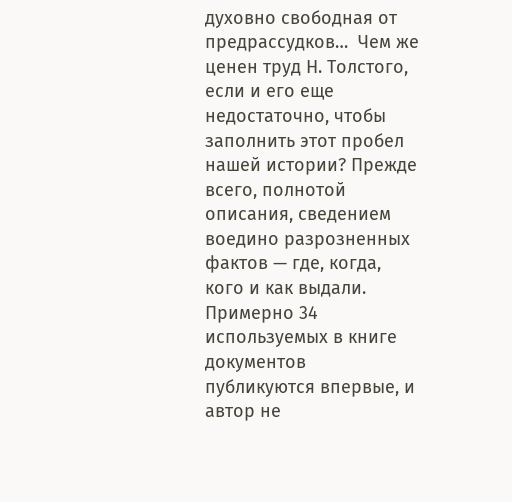духовно свободная от предрассудков…  Чем же ценен труд Н. Толстого, если и его еще недостаточно, чтобы заполнить этот пробел нашей истории? Прежде всего, полнотой описания, сведением воедино разрозненных фактов — где, когда, кого и как выдали. Примерно 34 используемых в книге документов публикуются впервые, и автор не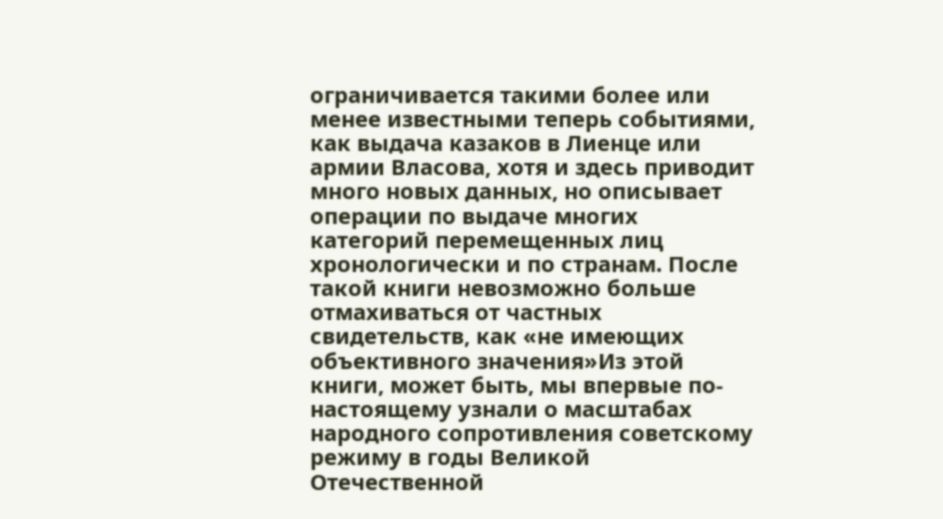ограничивается такими более или менее известными теперь событиями, как выдача казаков в Лиенце или армии Власова, хотя и здесь приводит много новых данных, но описывает операции по выдаче многих категорий перемещенных лиц хронологически и по странам. После такой книги невозможно больше отмахиваться от частных свидетельств, как «не имеющих объективного значения»Из этой книги, может быть, мы впервые по-настоящему узнали о масштабах народного сопротивления советскому режиму в годы Великой Отечественной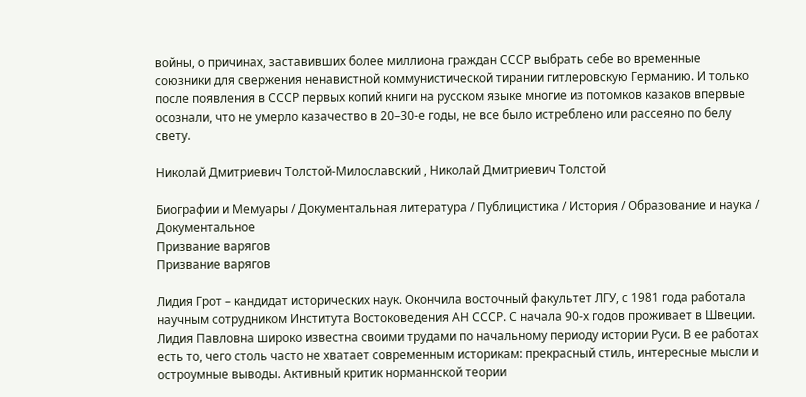войны, о причинах, заставивших более миллиона граждан СССР выбрать себе во временные союзники для свержения ненавистной коммунистической тирании гитлеровскую Германию. И только после появления в СССР первых копий книги на русском языке многие из потомков казаков впервые осознали, что не умерло казачество в 20–30-е годы, не все было истреблено или рассеяно по белу свету.

Николай Дмитриевич Толстой-Милославский , Николай Дмитриевич Толстой

Биографии и Мемуары / Документальная литература / Публицистика / История / Образование и наука / Документальное
Призвание варягов
Призвание варягов

Лидия Грот – кандидат исторических наук. Окончила восточный факультет ЛГУ, с 1981 года работала научным сотрудником Института Востоковедения АН СССР. С начала 90-х годов проживает в Швеции. Лидия Павловна широко известна своими трудами по начальному периоду истории Руси. В ее работах есть то, чего столь часто не хватает современным историкам: прекрасный стиль, интересные мысли и остроумные выводы. Активный критик норманнской теории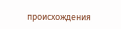происхождения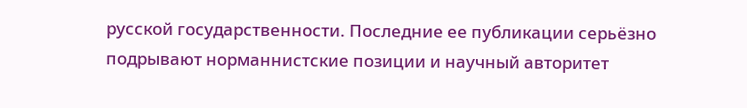русской государственности. Последние ее публикации серьёзно подрывают норманнистские позиции и научный авторитет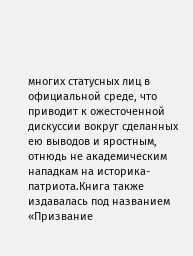многих статусных лиц в официальной среде, что приводит к ожесточенной дискуссии вокруг сделанных ею выводов и яростным, отнюдь не академическим нападкам на историка-патриота.Книга также издавалась под названием «Призвание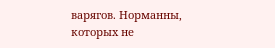варягов. Норманны, которых не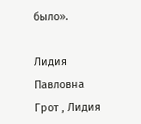было».

Лидия Павловна Грот , Лидия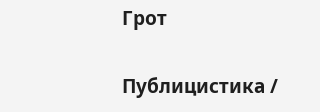Грот

Публицистика /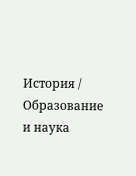История / Образование и наука